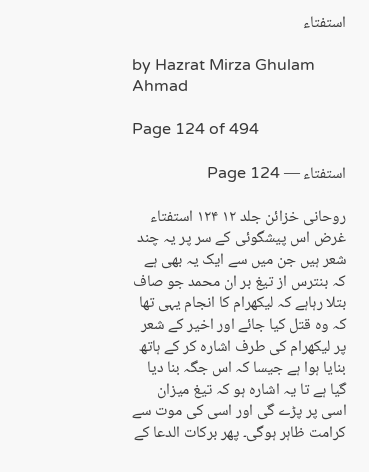استفتاء

by Hazrat Mirza Ghulam Ahmad

Page 124 of 494

استفتاء — Page 124

روحانی خزائن جلد ۱۲ ۱۲۴ استفتاء غرض اس پیشگوئی کے سر پر یہ چند شعر ہیں جن میں سے ایک یہ بھی ہے کہ بنترس از تیغ بر ان محمد جو صاف بتلا رہاہے کہ لیکھرام کا انجام یہی تھا کہ وہ قتل کیا جائے اور اخیر کے شعر پر لیکھرام کی طرف اشارہ کر کے ہاتھ بنایا ہوا ہے جیسا کہ اس جگہ بنا دیا گیا ہے تا یہ اشارہ ہو کہ تیغ میزان اسی پر پڑے گی اور اسی کی موت سے کرامت ظاہر ہوگی۔ پھر برکات الدعا کے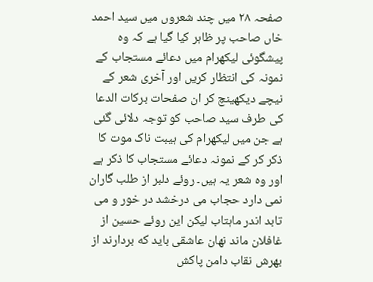صفحہ ۲۸ میں چند شعروں میں سید احمد خاں صاحب پر ظاہر کیا گیا ہے کہ وہ پیشگوئی لیکھرام میں دعائے مستجاب کے نمونہ کی انتظار کریں اور آخری شعر کے نیچے دیکھینچ کر ان صفحات برکات الدعا کی طرف سید صاحب کو توجہ دلائی گئی ہے جن میں لیکھرام کی ہیبت ناک موت کا ذکر کر کے نمونہ دعائے مستجاب کا ذکر ہے اور وہ شعر یہ ہیں۔ روئے دلبر از طلب گاران نمی دارد حجاب می درخشد در خور و می تابد اندر ماہتاب لیکن این روئے حسین از غافلان ماند نهان عاشقی باید که بردارند از بهرش نقاب دامن پاکش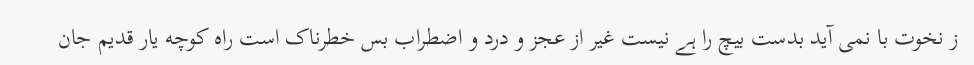ز نخوت با نمی آید بدست بیچ را ہے نیست غیر از عجز و درد و اضطراب بس خطرناک است راه کوچه یار قدیم جان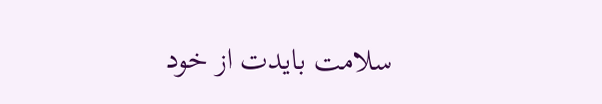سلامت بایدت از خود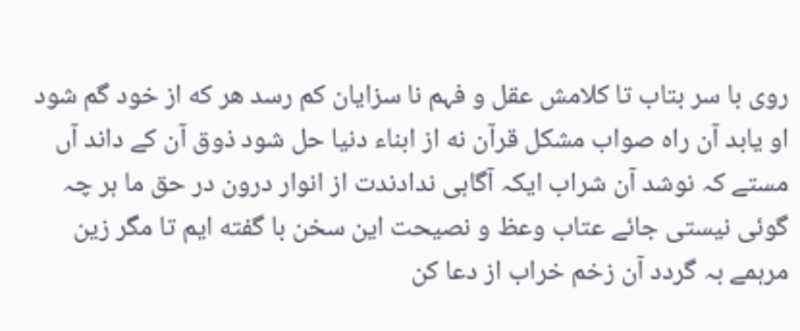روی با سر بتاب تا کلامش عقل و فہم نا سزایان کم رسد هر که از خود گم شود او یابد آن راه صواب مشکل قرآن نه از ابناء دنیا حل شود ذوق آن کے داند آں مستے کہ نوشد آن شراب ایکہ آگاہی ندادندت از انوار درون در حق ما ہر چہ گوئی نیستی جائے عتاب وعظ و نصیحت این سخن با گفته ایم تا مگر زین مرہمے بہ گردد آن زخم خراب از دعا کن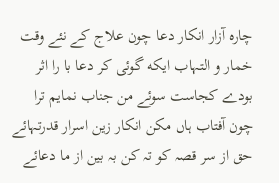چاره آزار انکار دعا چون علاج کے نئے وقت خمار و التہاب ایکه گوئی کر دعا با را اثر بودے کجاست سوئے من جناب نمایم ترا چون آفتاب ہاں مکن انکار زین اسرار قدرتہائے حق از سر قصہ کو تہ کن بہ بین از ما دعائے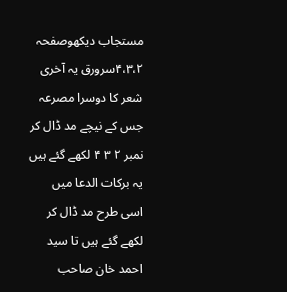مستجاب دیکھوصفحہ ۴،۳،۲سرورق یہ آخری شعر کا دوسرا مصرعہ جس کے نیچے مد ڈال کر نمبر ۲ ۳ ۴ لکھے گئے ہیں یہ برکات الدعا میں اسی طرح مد ڈال کر لکھے گئے ہیں تا سید احمد خان صاحب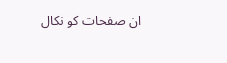ان صفحات کو نکال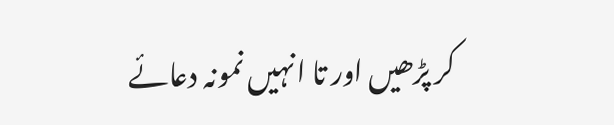کر پڑھیں اور تا انہیں نمونہ دعائے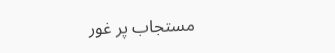مستجاب پر غور